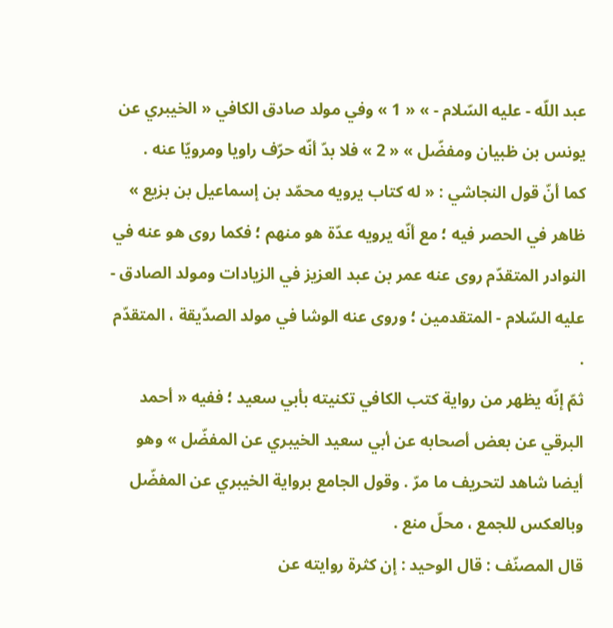عبد اللّه - عليه السّلام - » « 1 » وفي مولد صادق الكافي « الخيبري عن يونس بن ظبيان ومفضّل » « 2 » فلا بدّ أنّه حرّف راويا ومرويّا عنه .
كما أنّ قول النجاشي : « له كتاب يرويه محمّد بن إسماعيل بن بزيع » ظاهر في الحصر فيه ؛ مع أنّه يرويه عدّة هو منهم ؛ فكما روى هو عنه في النوادر المتقدّم روى عنه عمر بن عبد العزيز في الزيادات ومولد الصادق - عليه السّلام - المتقدمين ؛ وروى عنه الوشا في مولد الصدّيقة ، المتقدّم .
ثمّ إنّه يظهر من رواية كتب الكافي تكنيته بأبي سعيد ؛ ففيه « أحمد البرقي عن بعض أصحابه عن أبي سعيد الخيبري عن المفضّل » وهو أيضا شاهد لتحريف ما مرّ . وقول الجامع برواية الخيبري عن المفضّل وبالعكس للجمع ، محلّ منع .
قال المصنّف : قال الوحيد : إن كثرة روايته عن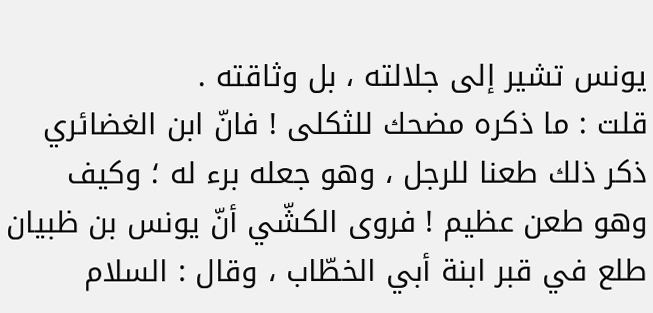يونس تشير إلى جلالته ، بل وثاقته .
قلت : ما ذكره مضحك للثكلى ! فانّ ابن الغضائري ذكر ذلك طعنا للرجل ، وهو جعله برء له ؛ وكيف وهو طعن عظيم ! فروى الكشّي أنّ يونس بن ظبيان طلع في قبر ابنة أبي الخطّاب ، وقال : السلام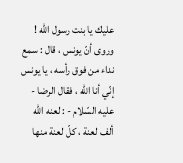عليك يا بنت رسول اللّه !
وروى أنّ يونس ، قال : سمع نداء من فوق رأسه ، يا يونس إنّي أنا اللّه ، فقال الرضا - عليه السّلام - : لعنه اللّه ألف لعنة ، كلّ لعنة منها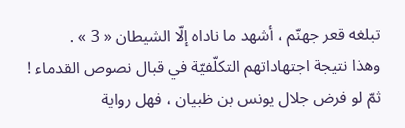تبلغه قعر جهنّم ، أشهد ما ناداه إلّا الشيطان « 3 » .
وهذا نتيجة اجتهاداتهم التكلّفيّة في قبال نصوص القدماء ! ثمّ لو فرض جلال يونس بن ظبيان ، فهل رواية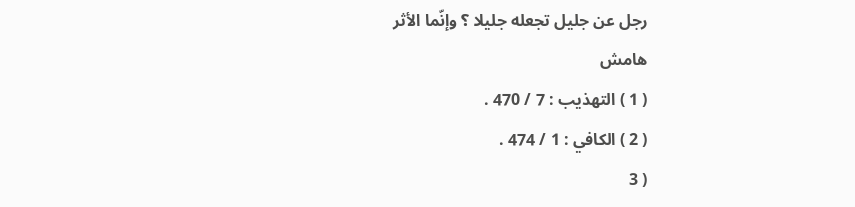رجل عن جليل تجعله جليلا ؟ وإنّما الأثر
هامش
( 1 ) التهذيب : 7 / 470 .
( 2 ) الكافي : 1 / 474 .
( 3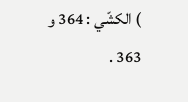) الكشّي : 364 و 363 .